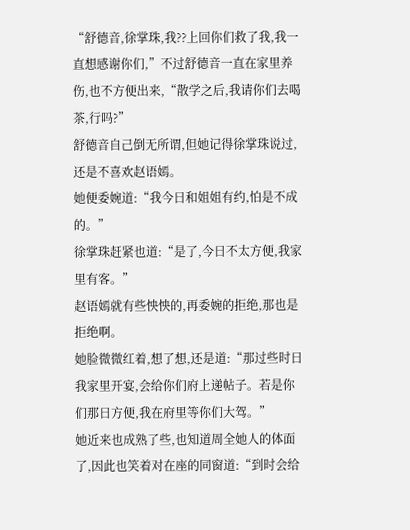“舒德音,徐掌珠,我??上回你们救了我,我一直想感谢你们,”不过舒德音一直在家里养伤,也不方便出来,“散学之后,我请你们去喝茶,行吗?”
舒德音自己倒无所谓,但她记得徐掌珠说过,还是不喜欢赵语嫣。
她便委婉道:“我今日和姐姐有约,怕是不成的。”
徐掌珠赶紧也道:“是了,今日不太方便,我家里有客。”
赵语嫣就有些怏怏的,再委婉的拒绝,那也是拒绝啊。
她脸微微红着,想了想,还是道:“那过些时日我家里开宴,会给你们府上递帖子。若是你们那日方便,我在府里等你们大驾。”
她近来也成熟了些,也知道周全她人的体面了,因此也笑着对在座的同窗道:“到时会给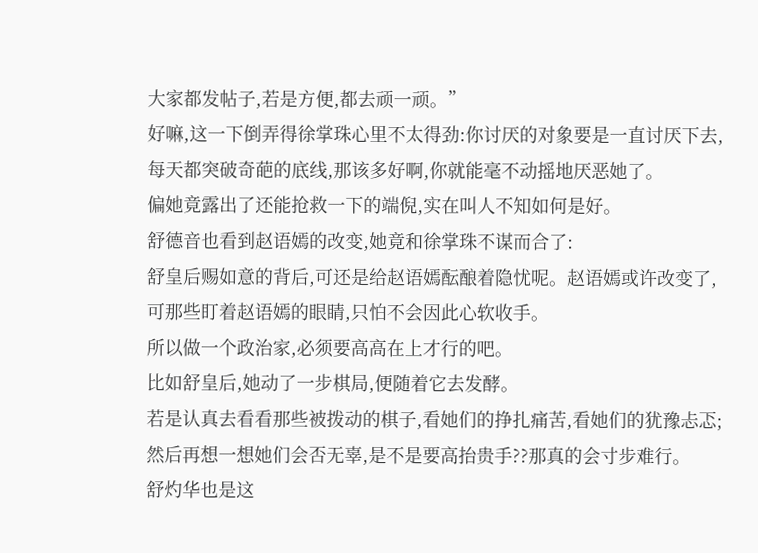大家都发帖子,若是方便,都去顽一顽。”
好嘛,这一下倒弄得徐掌珠心里不太得劲:你讨厌的对象要是一直讨厌下去,每天都突破奇葩的底线,那该多好啊,你就能毫不动摇地厌恶她了。
偏她竟露出了还能抢救一下的端倪,实在叫人不知如何是好。
舒德音也看到赵语嫣的改变,她竟和徐掌珠不谋而合了:
舒皇后赐如意的背后,可还是给赵语嫣酝酿着隐忧呢。赵语嫣或许改变了,可那些盯着赵语嫣的眼睛,只怕不会因此心软收手。
所以做一个政治家,必须要高高在上才行的吧。
比如舒皇后,她动了一步棋局,便随着它去发酵。
若是认真去看看那些被拨动的棋子,看她们的挣扎痛苦,看她们的犹豫忐忑;然后再想一想她们会否无辜,是不是要高抬贵手??那真的会寸步难行。
舒灼华也是这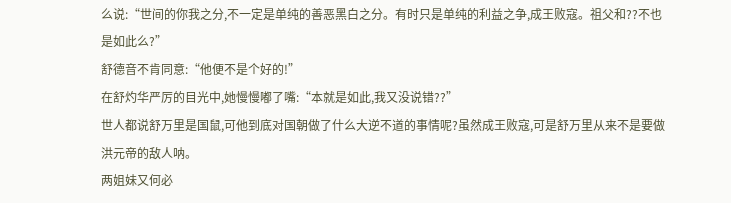么说:“世间的你我之分,不一定是单纯的善恶黑白之分。有时只是单纯的利益之争,成王败寇。祖父和??不也是如此么?”
舒德音不肯同意:“他便不是个好的!”
在舒灼华严厉的目光中,她慢慢嘟了嘴:“本就是如此,我又没说错??”
世人都说舒万里是国鼠,可他到底对国朝做了什么大逆不道的事情呢?虽然成王败寇,可是舒万里从来不是要做洪元帝的敌人呐。
两姐妹又何必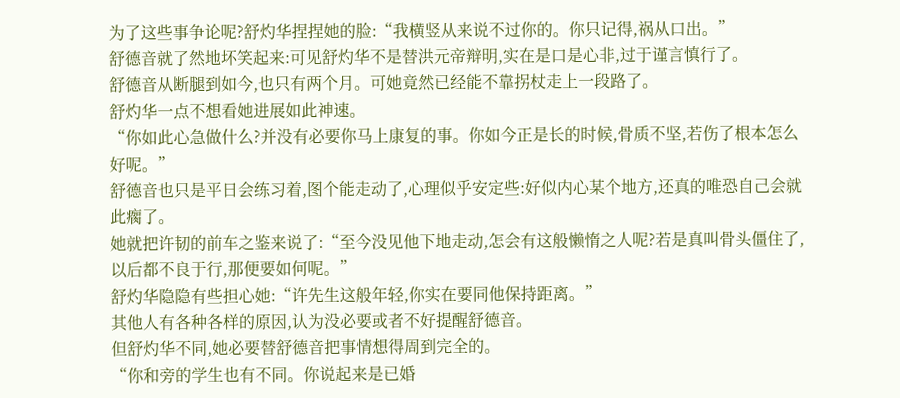为了这些事争论呢?舒灼华捏捏她的脸:“我横竖从来说不过你的。你只记得,祸从口出。”
舒德音就了然地坏笑起来:可见舒灼华不是替洪元帝辩明,实在是口是心非,过于谨言慎行了。
舒德音从断腿到如今,也只有两个月。可她竟然已经能不靠拐杖走上一段路了。
舒灼华一点不想看她进展如此神速。
“你如此心急做什么?并没有必要你马上康复的事。你如今正是长的时候,骨质不坚,若伤了根本怎么好呢。”
舒德音也只是平日会练习着,图个能走动了,心理似乎安定些:好似内心某个地方,还真的唯恐自己会就此瘸了。
她就把许韧的前车之鉴来说了:“至今没见他下地走动,怎会有这般懒惰之人呢?若是真叫骨头僵住了,以后都不良于行,那便要如何呢。”
舒灼华隐隐有些担心她:“许先生这般年轻,你实在要同他保持距离。”
其他人有各种各样的原因,认为没必要或者不好提醒舒德音。
但舒灼华不同,她必要替舒德音把事情想得周到完全的。
“你和旁的学生也有不同。你说起来是已婚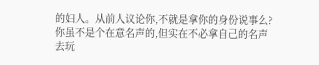的妇人。从前人议论你,不就是拿你的身份说事么?你虽不是个在意名声的,但实在不必拿自己的名声去玩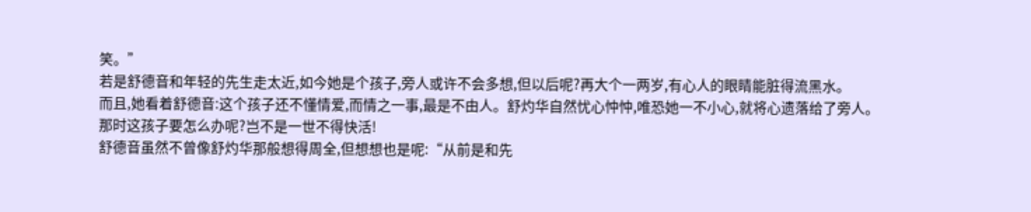笑。”
若是舒德音和年轻的先生走太近,如今她是个孩子,旁人或许不会多想,但以后呢?再大个一两岁,有心人的眼睛能脏得流黑水。
而且,她看着舒德音:这个孩子还不懂情爱,而情之一事,最是不由人。舒灼华自然忧心忡忡,唯恐她一不小心,就将心遗落给了旁人。
那时这孩子要怎么办呢?岂不是一世不得快活!
舒德音虽然不曾像舒灼华那般想得周全,但想想也是呢:“从前是和先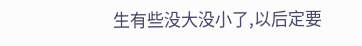生有些没大没小了,以后定要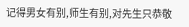记得男女有别,师生有别,对先生只恭敬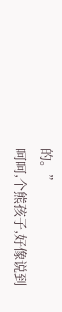的。”
呵呵,个熊孩子,好像说到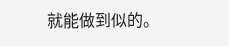就能做到似的。